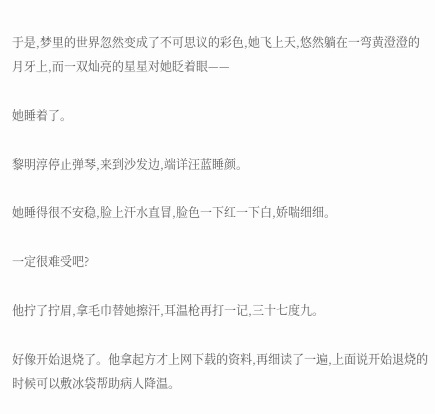于是,梦里的世界忽然变成了不可思议的彩色,她飞上天,悠然躺在一弯黄澄澄的月牙上,而一双灿亮的星星对她眨着眼——

她睡着了。

黎明淳停止弹琴,来到沙发边,端详汪蓝睡颜。

她睡得很不安稳,脸上汗水直冒,脸色一下红一下白,娇喘细细。

一定很难受吧?

他拧了拧眉,拿毛巾替她擦汗,耳温枪再打一记,三十七度九。

好像开始退烧了。他拿起方才上网下载的资料,再细读了一遍,上面说开始退烧的时候可以敷冰袋帮助病人降温。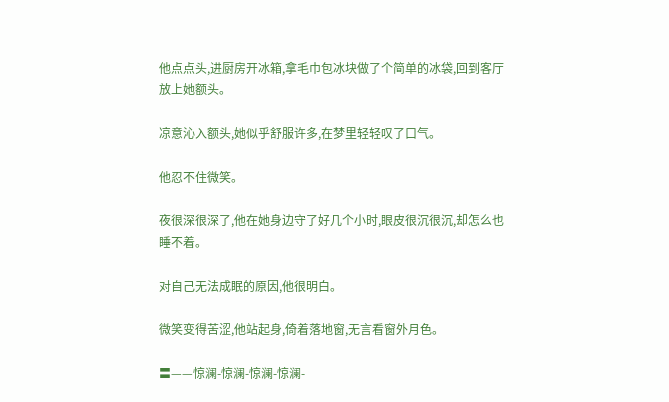他点点头,进厨房开冰箱,拿毛巾包冰块做了个简单的冰袋,回到客厅放上她额头。

凉意沁入额头,她似乎舒服许多,在梦里轻轻叹了口气。

他忍不住微笑。

夜很深很深了,他在她身边守了好几个小时,眼皮很沉很沉,却怎么也睡不着。

对自己无法成眠的原因,他很明白。

微笑变得苦涩,他站起身,倚着落地窗,无言看窗外月色。

〓——惊澜-惊澜-惊澜-惊澜-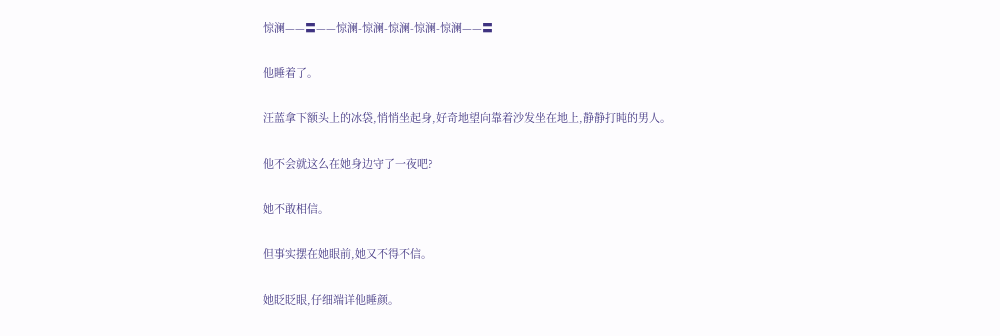惊澜——〓——惊澜-惊澜-惊澜-惊澜-惊澜——〓

他睡着了。

汪蓝拿下额头上的冰袋,悄悄坐起身,好奇地望向靠着沙发坐在地上,静静打盹的男人。

他不会就这么在她身边守了一夜吧?

她不敢相信。

但事实摆在她眼前,她又不得不信。

她眨眨眼,仔细端详他睡颜。